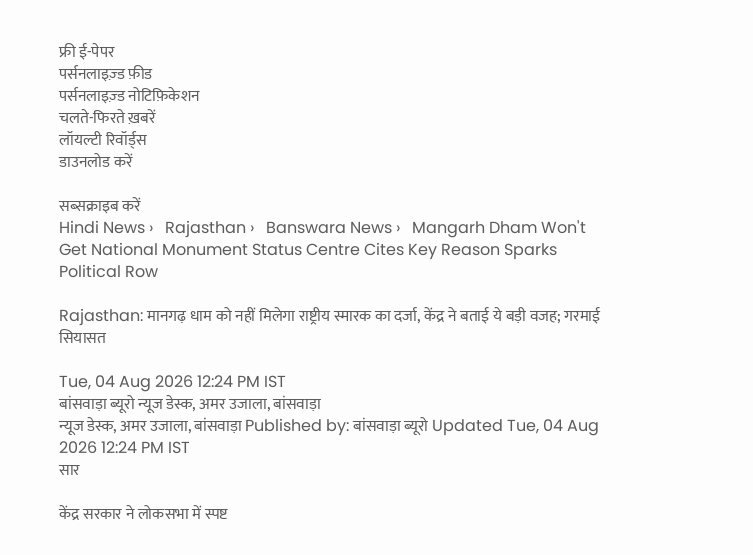फ्री ई-पेपर
पर्सनलाइज़्ड फ़ीड
पर्सनलाइज़्ड नोटिफ़िकेशन
चलते-फिरते ख़बरें
लॉयल्टी रिवॉर्ड्स
डाउनलोड करें

सब्सक्राइब करें
Hindi News ›   Rajasthan ›   Banswara News ›   Mangarh Dham Won't Get National Monument Status Centre Cites Key Reason Sparks Political Row

Rajasthan: मानगढ़ धाम को नहीं मिलेगा राष्ट्रीय स्मारक का दर्जा, केंद्र ने बताई ये बड़ी वजह; गरमाई सियासत

Tue, 04 Aug 2026 12:24 PM IST
बांसवाड़ा ब्यूरो न्यूज डेस्क, अमर उजाला, बांसवाड़ा
न्यूज डेस्क, अमर उजाला, बांसवाड़ा Published by: बांसवाड़ा ब्यूरो Updated Tue, 04 Aug 2026 12:24 PM IST
सार

केंद्र सरकार ने लोकसभा में स्पष्ट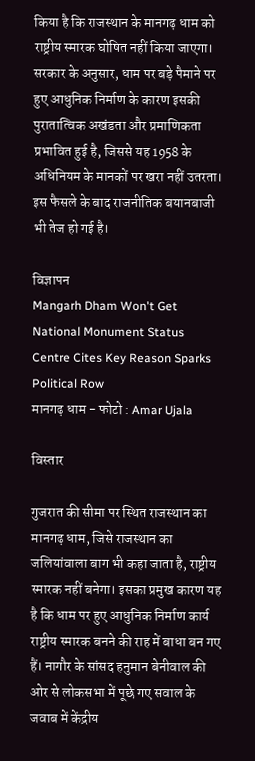किया है कि राजस्थान के मानगढ़ धाम को राष्ट्रीय स्मारक घोषित नहीं किया जाएगा। सरकार के अनुसार, धाम पर बड़े पैमाने पर हुए आधुनिक निर्माण के कारण इसकी पुरातात्विक अखंडता और प्रमाणिकता प्रभावित हुई है, जिससे यह 1958 के अधिनियम के मानकों पर खरा नहीं उतरता। इस फैसले के बाद राजनीतिक बयानबाजी भी तेज हो गई है।

विज्ञापन
Mangarh Dham Won't Get National Monument Status Centre Cites Key Reason Sparks Political Row
मानगढ़ धाम - फोटो : Amar Ujala

विस्तार

गुजरात की सीमा पर स्थित राजस्थान का मानगढ़ धाम, जिसे राजस्थान का जलियांवाला बाग भी कहा जाता है, राष्ट्रीय स्मारक नहीं बनेगा। इसका प्रमुख कारण यह है कि धाम पर हुए आधुनिक निर्माण कार्य राष्ट्रीय स्मारक बनने की राह में बाधा बन गए हैं। नागौर के सांसद हनुमान बेनीवाल की ओर से लोकसभा में पूछे गए सवाल के जवाब में केंद्रीय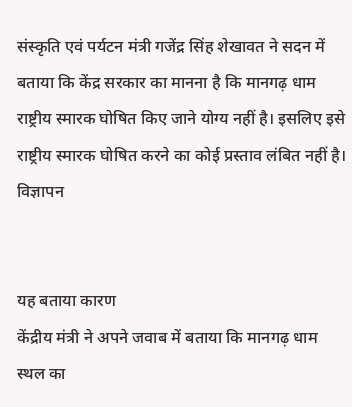संस्कृति एवं पर्यटन मंत्री गजेंद्र सिंह शेखावत ने सदन में बताया कि केंद्र सरकार का मानना है कि मानगढ़ धाम राष्ट्रीय स्मारक घोषित किए जाने योग्य नहीं है। इसलिए इसे राष्ट्रीय स्मारक घोषित करने का कोई प्रस्ताव लंबित नहीं है।
विज्ञापन


यह बताया कारण
केंद्रीय मंत्री ने अपने जवाब में बताया कि मानगढ़ धाम स्थल का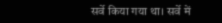सर्वे किया गया था। सर्वे में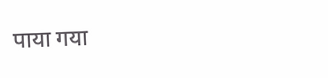पाया गया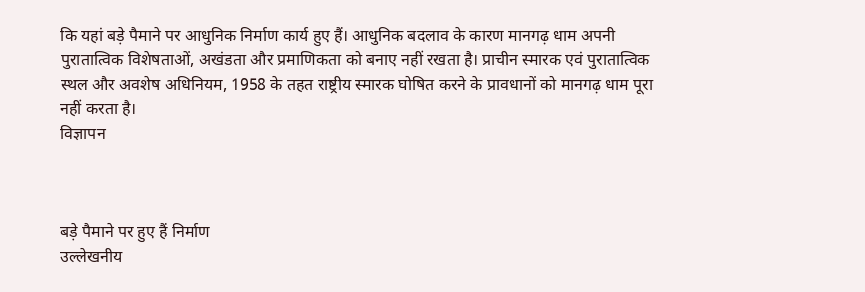कि यहां बड़े पैमाने पर आधुनिक निर्माण कार्य हुए हैं। आधुनिक बदलाव के कारण मानगढ़ धाम अपनी पुरातात्विक विशेषताओं, अखंडता और प्रमाणिकता को बनाए नहीं रखता है। प्राचीन स्मारक एवं पुरातात्विक स्थल और अवशेष अधिनियम, 1958 के तहत राष्ट्रीय स्मारक घोषित करने के प्रावधानों को मानगढ़ धाम पूरा नहीं करता है।
विज्ञापन



बड़े पैमाने पर हुए हैं निर्माण
उल्लेखनीय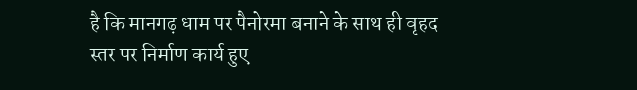है कि मानगढ़ धाम पर पैनोरमा बनाने के साथ ही वृहद स्तर पर निर्माण कार्य हुए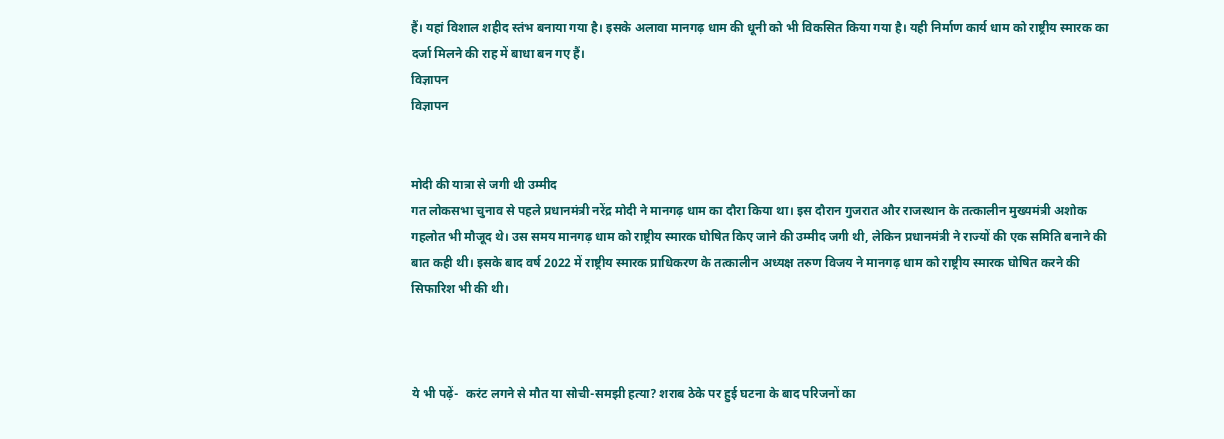हैं। यहां विशाल शहीद स्तंभ बनाया गया है। इसके अलावा मानगढ़ धाम की धूनी को भी विकसित किया गया है। यही निर्माण कार्य धाम को राष्ट्रीय स्मारक का दर्जा मिलने की राह में बाधा बन गए हैं।
विज्ञापन
विज्ञापन


मोदी की यात्रा से जगी थी उम्मीद
गत लोकसभा चुनाव से पहले प्रधानमंत्री नरेंद्र मोदी ने मानगढ़ धाम का दौरा किया था। इस दौरान गुजरात और राजस्थान के तत्कालीन मुख्यमंत्री अशोक गहलोत भी मौजूद थे। उस समय मानगढ़ धाम को राष्ट्रीय स्मारक घोषित किए जाने की उम्मीद जगी थी, लेकिन प्रधानमंत्री ने राज्यों की एक समिति बनाने की बात कही थी। इसके बाद वर्ष 2022 में राष्ट्रीय स्मारक प्राधिकरण के तत्कालीन अध्यक्ष तरुण विजय ने मानगढ़ धाम को राष्ट्रीय स्मारक घोषित करने की सिफारिश भी की थी।



ये भी पढ़ें-  करंट लगने से मौत या सोची-समझी हत्या? शराब ठेके पर हुई घटना के बाद परिजनों का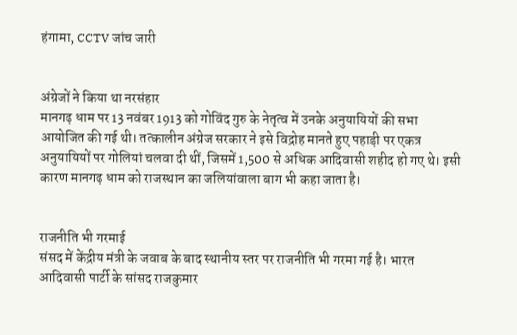हंगामा, CCTV जांच जारी


अंग्रेजों ने किया था नरसंहार
मानगढ़ धाम पर 13 नवंबर 1913 को गोविंद गुरु के नेतृत्व में उनके अनुयायियों की सभा आयोजित की गई थी। तत्कालीन अंग्रेज सरकार ने इसे विद्रोह मानते हुए पहाड़ी पर एकत्र अनुयायियों पर गोलियां चलवा दी थीं, जिसमें 1,500 से अधिक आदिवासी शहीद हो गए थे। इसी कारण मानगढ़ धाम को राजस्थान का जलियांवाला बाग भी कहा जाता है।


राजनीति भी गरमाई
संसद में केंद्रीय मंत्री के जवाब के बाद स्थानीय स्तर पर राजनीति भी गरमा गई है। भारत आदिवासी पार्टी के सांसद राजकुमार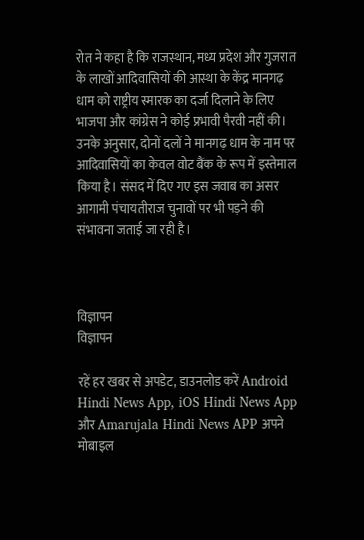रोत ने कहा है कि राजस्थान, मध्य प्रदेश और गुजरात के लाखों आदिवासियों की आस्था के केंद्र मानगढ़ धाम को राष्ट्रीय स्मारक का दर्जा दिलाने के लिए भाजपा और कांग्रेस ने कोई प्रभावी पैरवी नहीं की। उनके अनुसार, दोनों दलों ने मानगढ़ धाम के नाम पर आदिवासियों का केवल वोट बैंक के रूप में इस्तेमाल किया है। संसद में दिए गए इस जवाब का असर आगामी पंचायतीराज चुनावों पर भी पड़ने की संभावना जताई जा रही है।



विज्ञापन
विज्ञापन

रहें हर खबर से अपडेट, डाउनलोड करें Android Hindi News App, iOS Hindi News App और Amarujala Hindi News APP अपने मोबाइल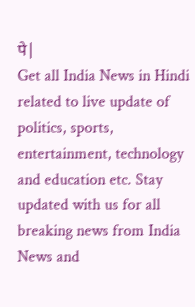पे|
Get all India News in Hindi related to live update of politics, sports, entertainment, technology and education etc. Stay updated with us for all breaking news from India News and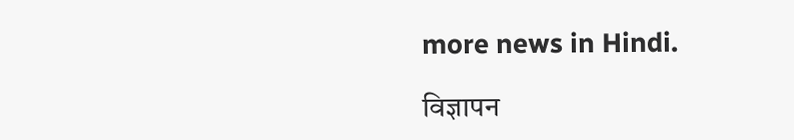more news in Hindi.

विज्ञापन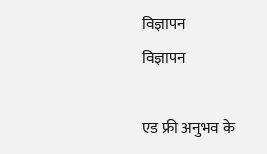विज्ञापन
विज्ञापन

एड फ्री अनुभव के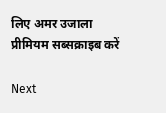लिए अमर उजाला प्रीमियम सब्सक्राइब करें

Next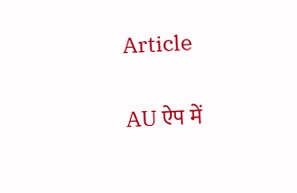Article

AU ऐप में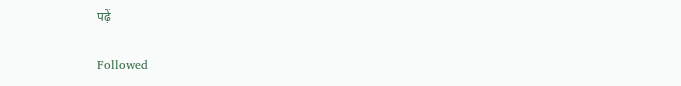पढ़ें

Followed